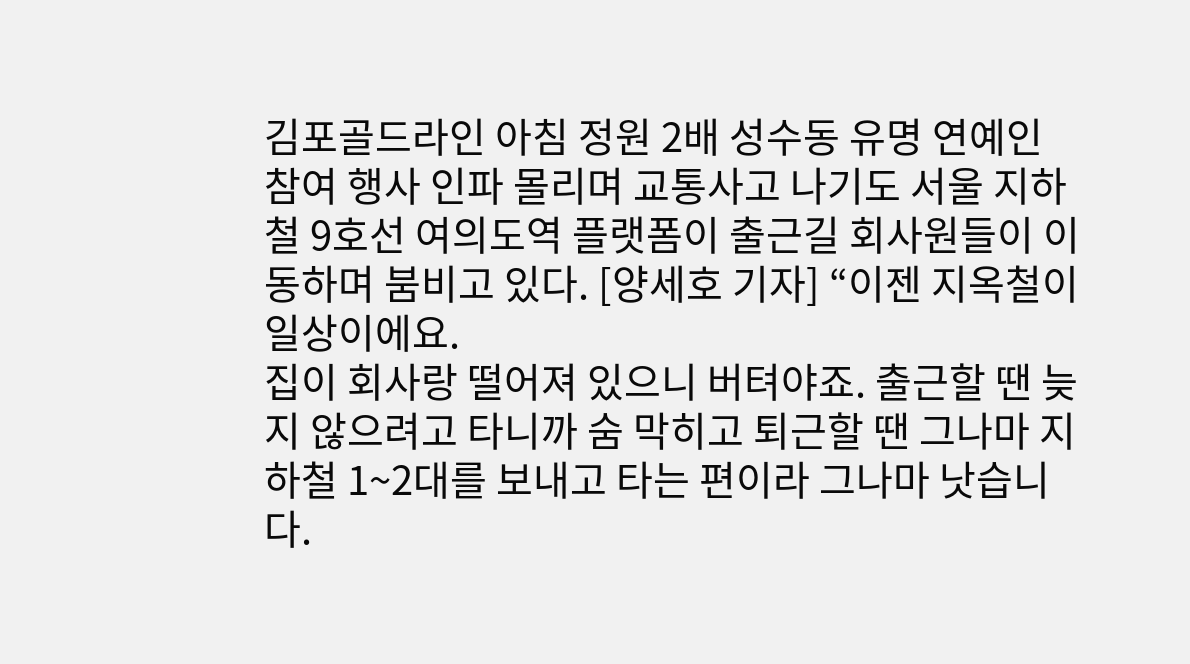김포골드라인 아침 정원 2배 성수동 유명 연예인 참여 행사 인파 몰리며 교통사고 나기도 서울 지하철 9호선 여의도역 플랫폼이 출근길 회사원들이 이동하며 붐비고 있다. [양세호 기자] “이젠 지옥철이 일상이에요.
집이 회사랑 떨어져 있으니 버텨야죠. 출근할 땐 늦지 않으려고 타니까 숨 막히고 퇴근할 땐 그나마 지하철 1~2대를 보내고 타는 편이라 그나마 낫습니다.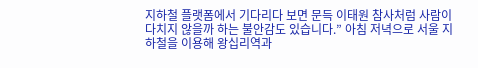지하철 플랫폼에서 기다리다 보면 문득 이태원 참사처럼 사람이 다치지 않을까 하는 불안감도 있습니다.” 아침 저녁으로 서울 지하철을 이용해 왕십리역과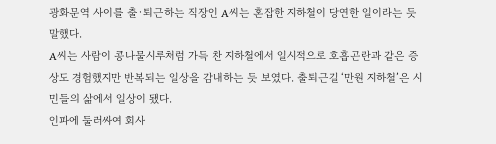광화문역 사이를 출·퇴근하는 직장인 A씨는 혼잡한 지하철이 당연한 일이라는 듯 말했다.
A씨는 사람이 콩나물시루처럼 가득 찬 지하철에서 일시적으로 호흡곤란과 같은 증상도 경험했지만 반복되는 일상을 감내하는 듯 보였다. 출퇴근길 ‘만원 지하철’은 시민들의 삶에서 일상이 됐다.
인파에 둘러싸여 회사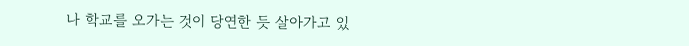나 학교를 오가는 것이 당연한 듯 살아가고 있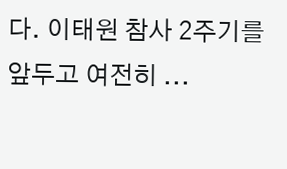다. 이태원 참사 2주기를 앞두고 여전히 ...